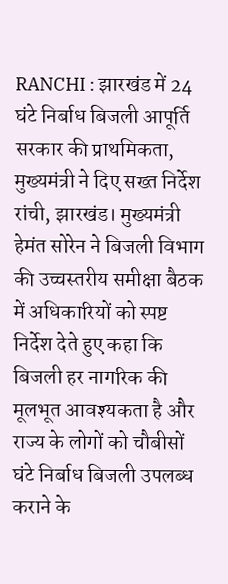RANCHI : झारखंड में 24 घंटे निर्बाध बिजली आपूर्ति सरकार की प्राथमिकता, मुख्यमंत्री ने दिए सख्त निर्देश
रांची, झारखंड। मुख्यमंत्री हेमंत सोरेन ने बिजली विभाग की उच्चस्तरीय समीक्षा बैठक में अधिकारियों को स्पष्ट निर्देश देते हुए कहा कि बिजली हर नागरिक की मूलभूत आवश्यकता है और राज्य के लोगों को चौबीसों घंटे निर्बाध बिजली उपलब्ध कराने के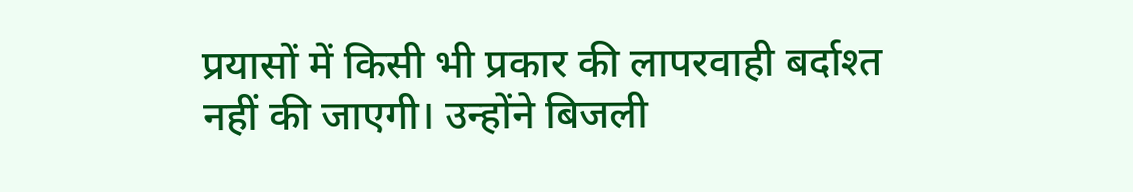प्रयासों में किसी भी प्रकार की लापरवाही बर्दाश्त नहीं की जाएगी। उन्होंने बिजली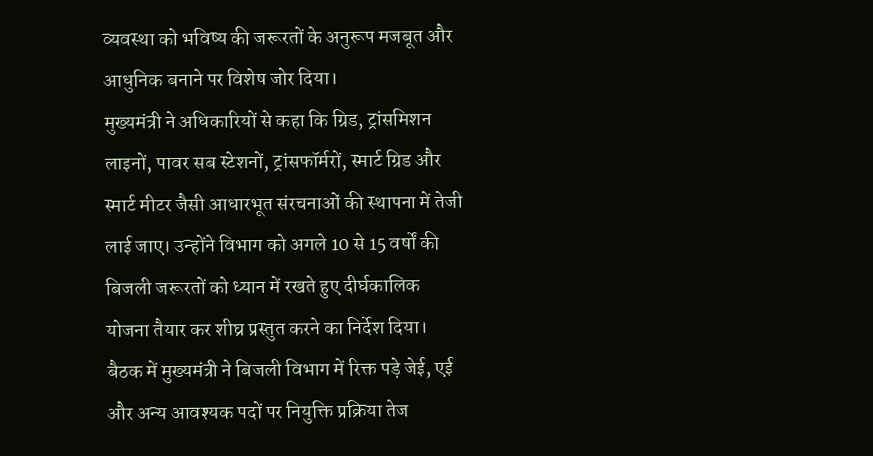व्यवस्था को भविष्य की जरूरतों के अनुरूप मजबूत और आधुनिक बनाने पर विशेष जोर दिया।
मुख्यमंत्री ने अधिकारियों से कहा कि ग्रिड, ट्रांसमिशन लाइनों, पावर सब स्टेशनों, ट्रांसफॉर्मरों, स्मार्ट ग्रिड और स्मार्ट मीटर जैसी आधारभूत संरचनाओं की स्थापना में तेजी लाई जाए। उन्होंने विभाग को अगले 10 से 15 वर्षों की बिजली जरूरतों को ध्यान में रखते हुए दीर्घकालिक योजना तैयार कर शीघ्र प्रस्तुत करने का निर्देश दिया।
बैठक में मुख्यमंत्री ने बिजली विभाग में रिक्त पड़े जेई, एई और अन्य आवश्यक पदों पर नियुक्ति प्रक्रिया तेज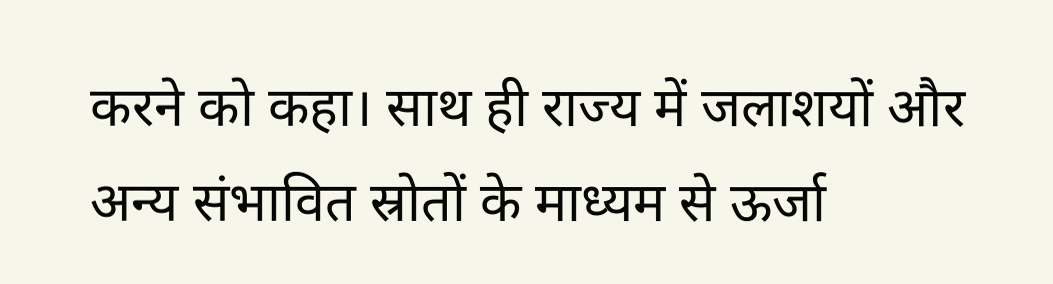करने को कहा। साथ ही राज्य में जलाशयों और अन्य संभावित स्रोतों के माध्यम से ऊर्जा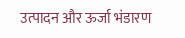उत्पादन और ऊर्जा भंडारण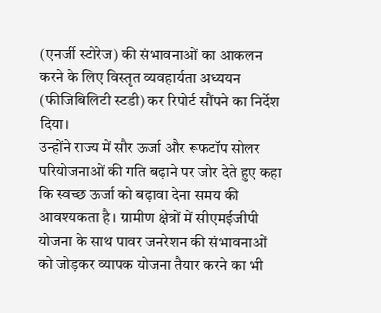(एनर्जी स्टोरेज) की संभावनाओं का आकलन करने के लिए विस्तृत व्यवहार्यता अध्ययन (फीजिबिलिटी स्टडी) कर रिपोर्ट सौंपने का निर्देश दिया।
उन्होंने राज्य में सौर ऊर्जा और रूफटॉप सोलर परियोजनाओं की गति बढ़ाने पर जोर देते हुए कहा कि स्वच्छ ऊर्जा को बढ़ावा देना समय की आवश्यकता है। ग्रामीण क्षेत्रों में सीएमईजीपी योजना के साथ पावर जनरेशन की संभावनाओं को जोड़कर व्यापक योजना तैयार करने का भी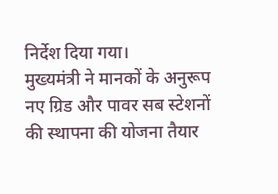निर्देश दिया गया।
मुख्यमंत्री ने मानकों के अनुरूप नए ग्रिड और पावर सब स्टेशनों की स्थापना की योजना तैयार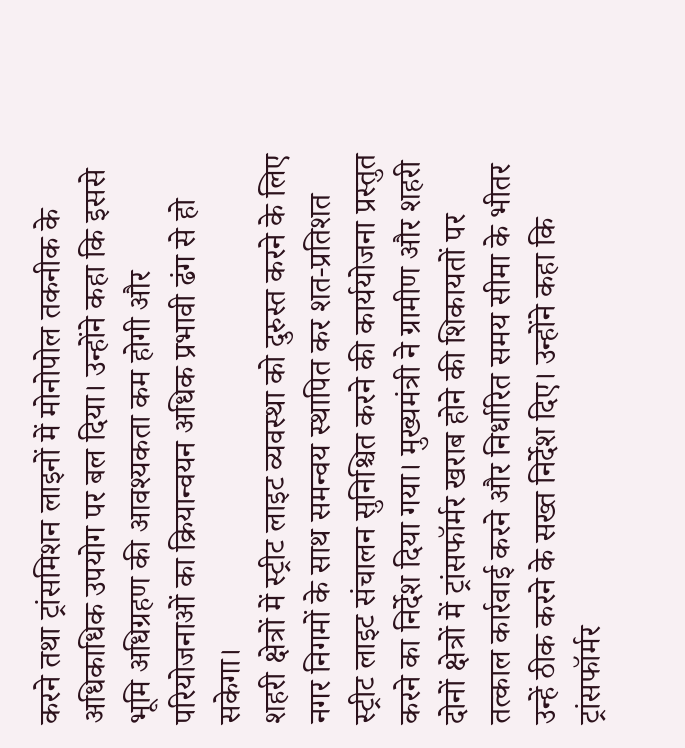करने तथा ट्रांसमिशन लाइनों में मोनोपोल तकनीक के अधिकाधिक उपयोग पर बल दिया। उन्होंने कहा कि इससे भूमि अधिग्रहण की आवश्यकता कम होगी और परियोजनाओं का क्रियान्वयन अधिक प्रभावी ढंग से हो सकेगा।
शहरी क्षेत्रों में स्ट्रीट लाइट व्यवस्था को दुरुस्त करने के लिए नगर निगमों के साथ समन्वय स्थापित कर शत-प्रतिशत स्ट्रीट लाइट संचालन सुनिश्चित करने की कार्ययोजना प्रस्तुत करने का निर्देश दिया गया। मुख्यमंत्री ने ग्रामीण और शहरी दोनों क्षेत्रों में ट्रांसफॉर्मर खराब होने की शिकायतों पर तत्काल कार्रवाई करने और निर्धारित समय सीमा के भीतर उन्हें ठीक करने के सख्त निर्देश दिए। उन्होंने कहा कि ट्रांसफॉर्मर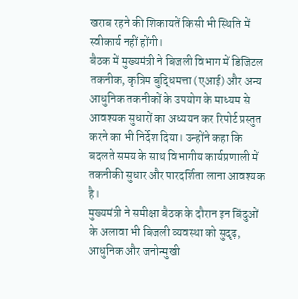खराब रहने की शिकायतें किसी भी स्थिति में स्वीकार्य नहीं होंगी।
बैठक में मुख्यमंत्री ने बिजली विभाग में डिजिटल तकनीक, कृत्रिम बुद्धिमत्ता (एआई) और अन्य आधुनिक तकनीकों के उपयोग के माध्यम से आवश्यक सुधारों का अध्ययन कर रिपोर्ट प्रस्तुत करने का भी निर्देश दिया। उन्होंने कहा कि बदलते समय के साथ विभागीय कार्यप्रणाली में तकनीकी सुधार और पारदर्शिता लाना आवश्यक है।
मुख्यमंत्री ने समीक्षा बैठक के दौरान इन बिंदुओं के अलावा भी बिजली व्यवस्था को सुदृढ़, आधुनिक और जनोन्मुखी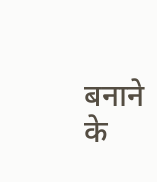बनाने के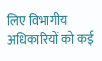लिए विभागीय अधिकारियों को कई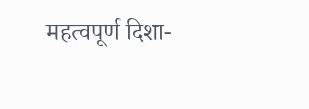महत्वपूर्ण दिशा-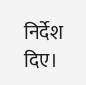निर्देश दिए।